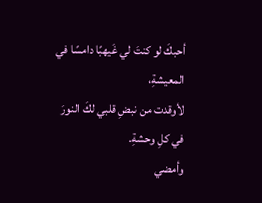أحبكَ لو كنتَ لي غَيهبًا دامسًا في المعيشةِ،
لأوقدت من نبضِ قلبي لكَ النورَ في كلِ وحشةِ.
وأمضي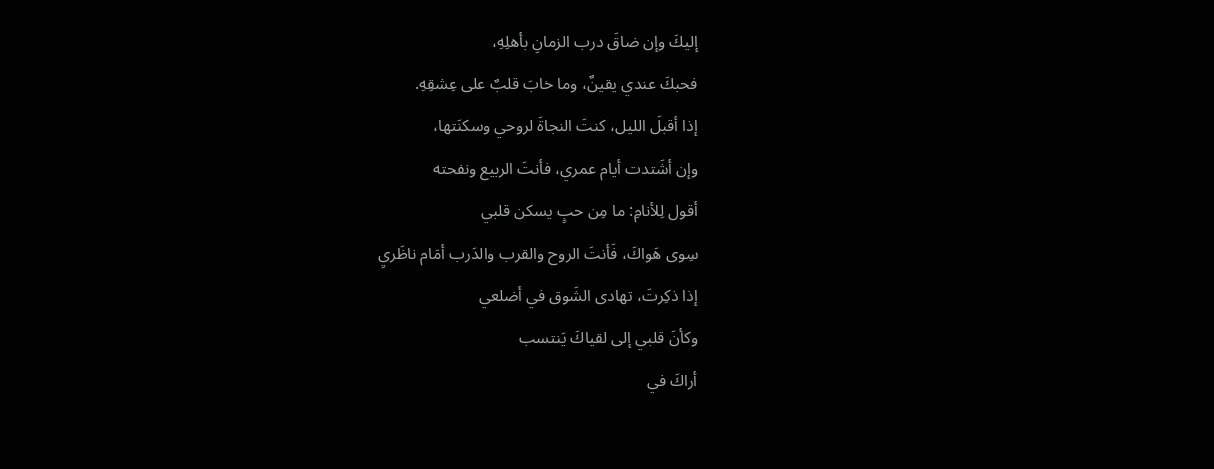إليكَ وإن ضاقَ درب الزمانِ بأهلِهِ،
فحبكَ عندي يقينٌ، وما خابَ قلبٌ على عِشقِهِ.
إذا أقبلَ الليل، كنتَ النجاةَ لروحي وسكنَتها،
وإن أشَتدت أيام عمري، فأنتَ الربيع ونفحته
أقول لِلأنامِ: ما مِن حبٍ يسكن قلبي
سِوى هَواكَ، فَأنتَ الروح والقرب والدَرب أمَام ناظَريِ
إذا ذكِرتَ، تهادى الشَوق في أضلعي
وكأنَ قلبي إلى لقياكَ يَنتسب
أراكَ في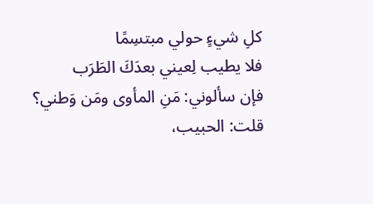كلِ شيءٍ حولي مبتسِمًا
فلا يطيب لِعيني بعدَكَ الطَرَب
فإن سألوني: مَنِ المأوى ومَن وَطني؟
قلت: الحبيب،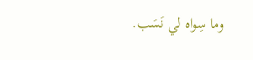وما سِواه لي نَسَب.